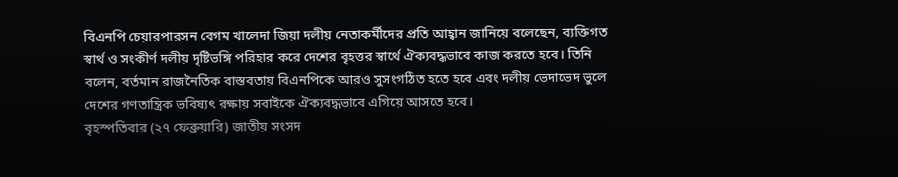বিএনপি চেয়ারপারসন বেগম খালেদা জিয়া দলীয় নেতাকর্মীদের প্রতি আহ্বান জানিয়ে বলেছেন, ব্যক্তিগত স্বার্থ ও সংকীর্ণ দলীয় দৃষ্টিভঙ্গি পরিহার করে দেশের বৃহত্তর স্বার্থে ঐক্যবদ্ধভাবে কাজ করতে হবে। তিনি বলেন, বর্তমান রাজনৈতিক বাস্তবতায় বিএনপিকে আরও সুসংগঠিত হতে হবে এবং দলীয় ভেদাভেদ ভুলে দেশের গণতান্ত্রিক ভবিষ্যৎ রক্ষায় সবাইকে ঐক্যবদ্ধভাবে এগিয়ে আসতে হবে।
বৃহস্পতিবার (২৭ ফেব্রুয়ারি) জাতীয় সংসদ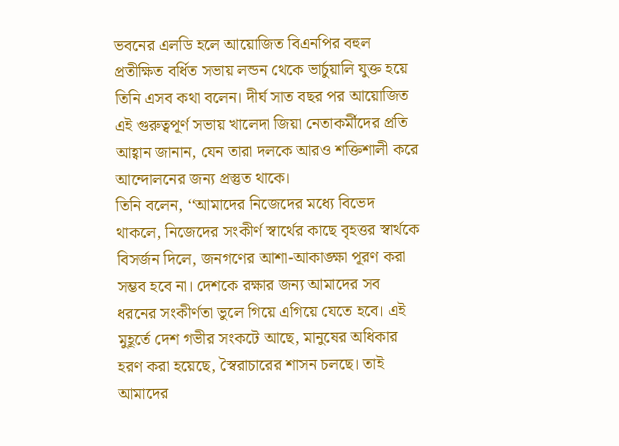ভবনের এলডি হলে আয়োজিত বিএনপির বহুল প্রতীক্ষিত বর্ধিত সভায় লন্ডন থেকে ভার্চুয়ালি যুক্ত হয়ে তিনি এসব কথা বলেন। দীর্ঘ সাত বছর পর আয়োজিত এই গুরুত্বপূর্ণ সভায় খালেদা জিয়া নেতাকর্মীদের প্রতি আহ্বান জানান, যেন তারা দলকে আরও শক্তিশালী করে আন্দোলনের জন্য প্রস্তুত থাকে।
তিনি বলেন, ‘‘আমাদের নিজেদের মধ্যে বিভেদ থাকলে, নিজেদের সংকীর্ণ স্বার্থের কাছে বৃহত্তর স্বার্থকে বিসর্জন দিলে, জনগণের আশা-আকাঙ্ক্ষা পূরণ করা সম্ভব হবে না। দেশকে রক্ষার জন্য আমাদের সব ধরনের সংকীর্ণতা ভুলে গিয়ে এগিয়ে যেতে হবে। এই মুহূর্তে দেশ গভীর সংকটে আছে, মানুষের অধিকার হরণ করা হয়েছে, স্বৈরাচারের শাসন চলছে। তাই আমাদের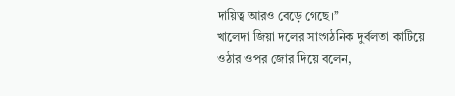দায়িত্ব আরও বেড়ে গেছে।’’
খালেদা জিয়া দলের সাংগঠনিক দুর্বলতা কাটিয়ে ওঠার ওপর জোর দিয়ে বলেন,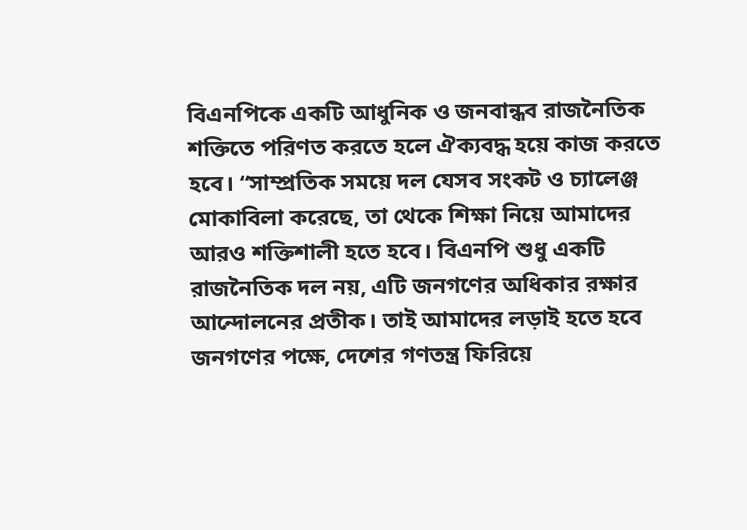বিএনপিকে একটি আধুনিক ও জনবান্ধব রাজনৈতিক শক্তিতে পরিণত করতে হলে ঐক্যবদ্ধ হয়ে কাজ করতে হবে। ‘‘সাম্প্রতিক সময়ে দল যেসব সংকট ও চ্যালেঞ্জ মোকাবিলা করেছে, তা থেকে শিক্ষা নিয়ে আমাদের আরও শক্তিশালী হতে হবে। বিএনপি শুধু একটি রাজনৈতিক দল নয়, এটি জনগণের অধিকার রক্ষার আন্দোলনের প্রতীক। তাই আমাদের লড়াই হতে হবে জনগণের পক্ষে, দেশের গণতন্ত্র ফিরিয়ে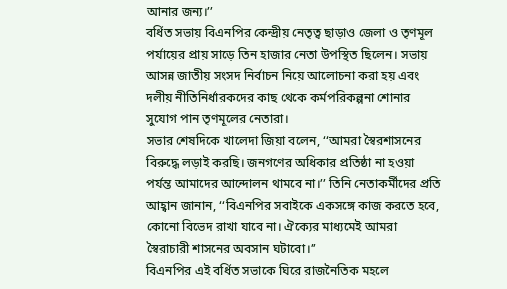আনার জন্য।’’
বর্ধিত সভায় বিএনপির কেন্দ্রীয় নেতৃত্ব ছাড়াও জেলা ও তৃণমূল পর্যায়ের প্রায় সাড়ে তিন হাজার নেতা উপস্থিত ছিলেন। সভায় আসন্ন জাতীয় সংসদ নির্বাচন নিয়ে আলোচনা করা হয় এবং দলীয় নীতিনির্ধারকদের কাছ থেকে কর্মপরিকল্পনা শোনার সুযোগ পান তৃণমূলের নেতারা।
সভার শেষদিকে খালেদা জিয়া বলেন, ‘‘আমরা স্বৈরশাসনের বিরুদ্ধে লড়াই করছি। জনগণের অধিকার প্রতিষ্ঠা না হওয়া পর্যন্ত আমাদের আন্দোলন থামবে না।’’ তিনি নেতাকর্মীদের প্রতি আহ্বান জানান, ‘‘বিএনপির সবাইকে একসঙ্গে কাজ করতে হবে, কোনো বিভেদ রাখা যাবে না। ঐক্যের মাধ্যমেই আমরা স্বৈরাচারী শাসনের অবসান ঘটাবো।’’
বিএনপির এই বর্ধিত সভাকে ঘিরে রাজনৈতিক মহলে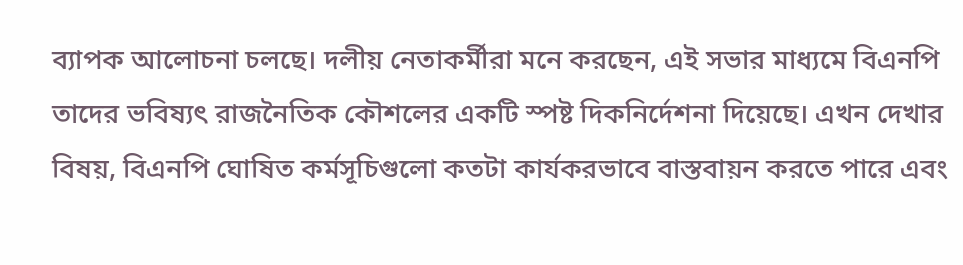ব্যাপক আলোচনা চলছে। দলীয় নেতাকর্মীরা মনে করছেন, এই সভার মাধ্যমে বিএনপি তাদের ভবিষ্যৎ রাজনৈতিক কৌশলের একটি স্পষ্ট দিকনির্দেশনা দিয়েছে। এখন দেখার বিষয়, বিএনপি ঘোষিত কর্মসূচিগুলো কতটা কার্যকরভাবে বাস্তবায়ন করতে পারে এবং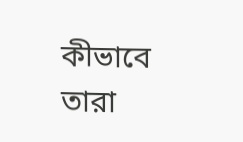কীভাবে তারা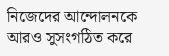নিজেদের আন্দোলনকে আরও সুসংগঠিত করে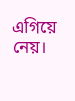এগিয়ে নেয়।